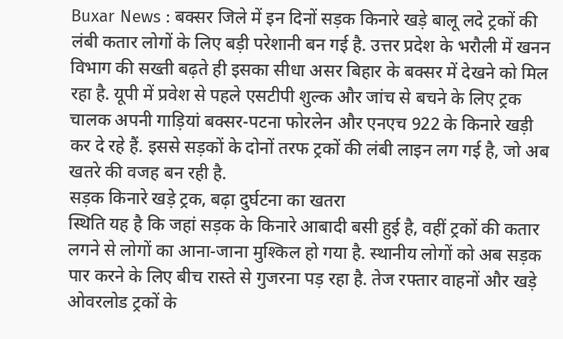Buxar News : बक्सर जिले में इन दिनों सड़क किनारे खड़े बालू लदे ट्रकों की लंबी कतार लोगों के लिए बड़ी परेशानी बन गई है. उत्तर प्रदेश के भरौली में खनन विभाग की सख्ती बढ़ते ही इसका सीधा असर बिहार के बक्सर में देखने को मिल रहा है. यूपी में प्रवेश से पहले एसटीपी शुल्क और जांच से बचने के लिए ट्रक चालक अपनी गाड़ियां बक्सर-पटना फोरलेन और एनएच 922 के किनारे खड़ी कर दे रहे हैं. इससे सड़कों के दोनों तरफ ट्रकों की लंबी लाइन लग गई है, जो अब खतरे की वजह बन रही है.
सड़क किनारे खड़े ट्रक, बढ़ा दुर्घटना का खतरा
स्थिति यह है कि जहां सड़क के किनारे आबादी बसी हुई है, वहीं ट्रकों की कतार लगने से लोगों का आना-जाना मुश्किल हो गया है. स्थानीय लोगों को अब सड़क पार करने के लिए बीच रास्ते से गुजरना पड़ रहा है. तेज रफ्तार वाहनों और खड़े ओवरलोड ट्रकों के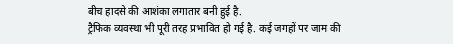बीच हादसे की आशंका लगातार बनी हुई है.
ट्रैफिक व्यवस्था भी पूरी तरह प्रभावित हो गई है. कई जगहों पर जाम की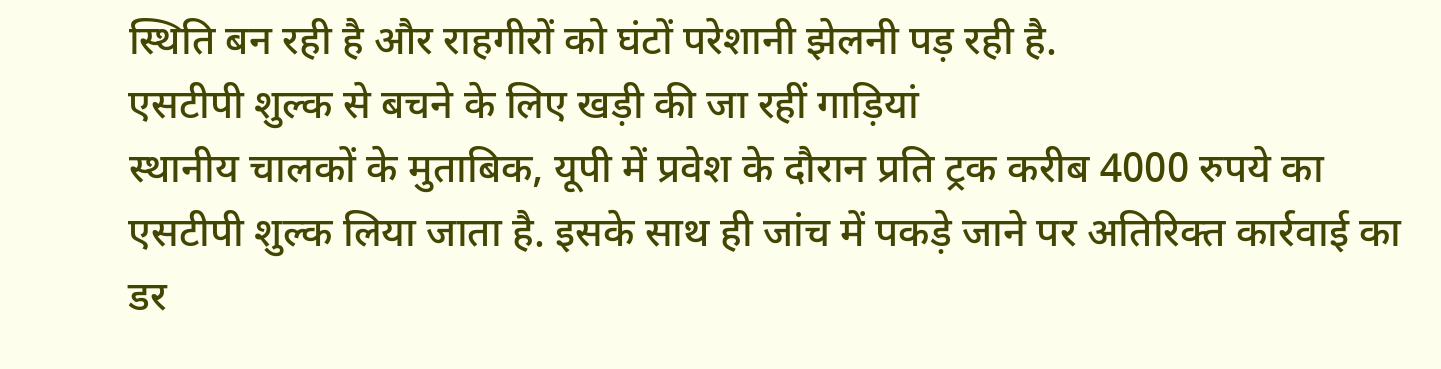स्थिति बन रही है और राहगीरों को घंटों परेशानी झेलनी पड़ रही है.
एसटीपी शुल्क से बचने के लिए खड़ी की जा रहीं गाड़ियां
स्थानीय चालकों के मुताबिक, यूपी में प्रवेश के दौरान प्रति ट्रक करीब 4000 रुपये का एसटीपी शुल्क लिया जाता है. इसके साथ ही जांच में पकड़े जाने पर अतिरिक्त कार्रवाई का डर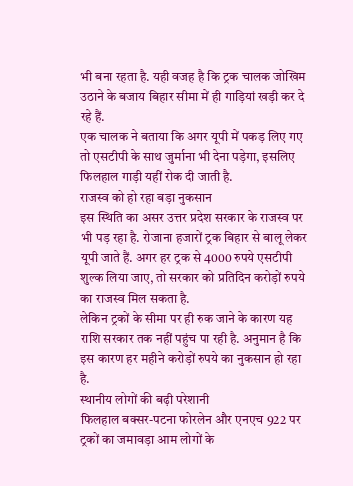भी बना रहता है. यही वजह है कि ट्रक चालक जोखिम उठाने के बजाय बिहार सीमा में ही गाड़ियां खड़ी कर दे रहे हैं.
एक चालक ने बताया कि अगर यूपी में पकड़ लिए गए तो एसटीपी के साथ जुर्माना भी देना पड़ेगा, इसलिए फिलहाल गाड़ी यहीं रोक दी जाती है.
राजस्व को हो रहा बड़ा नुकसान
इस स्थिति का असर उत्तर प्रदेश सरकार के राजस्व पर भी पड़ रहा है. रोजाना हजारों ट्रक बिहार से बालू लेकर यूपी जाते हैं. अगर हर ट्रक से 4000 रुपये एसटीपी शुल्क लिया जाए, तो सरकार को प्रतिदिन करोड़ों रुपये का राजस्व मिल सकता है.
लेकिन ट्रकों के सीमा पर ही रुक जाने के कारण यह राशि सरकार तक नहीं पहुंच पा रही है. अनुमान है कि इस कारण हर महीने करोड़ों रुपये का नुकसान हो रहा है.
स्थानीय लोगों की बढ़ी परेशानी
फिलहाल बक्सर-पटना फोरलेन और एनएच 922 पर ट्रकों का जमावड़ा आम लोगों के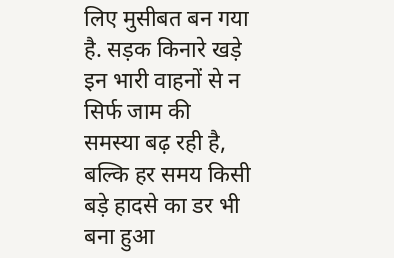लिए मुसीबत बन गया है. सड़क किनारे खड़े इन भारी वाहनों से न सिर्फ जाम की समस्या बढ़ रही है, बल्कि हर समय किसी बड़े हादसे का डर भी बना हुआ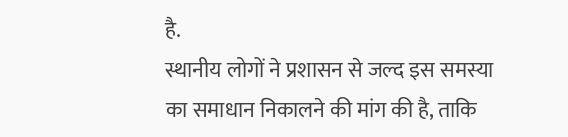है.
स्थानीय लोगों ने प्रशासन से जल्द इस समस्या का समाधान निकालने की मांग की है, ताकि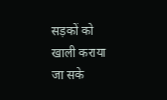सड़कों को खाली कराया जा सके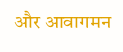और आवागमन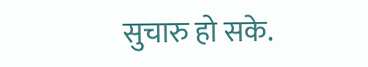सुचारु हो सके.